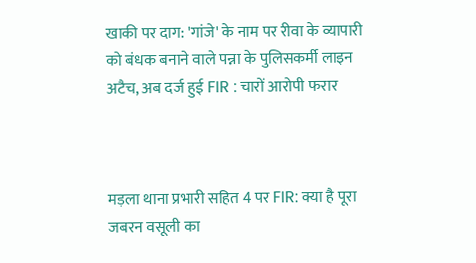खाकी पर दाग: 'गांजे' के नाम पर रीवा के व्यापारी को बंधक बनाने वाले पन्ना के पुलिसकर्मी लाइन अटैच, अब दर्ज हुई FIR : चारों आरोपी फरार



मड़ला थाना प्रभारी सहित 4 पर FIR: क्या है पूरा जबरन वसूली का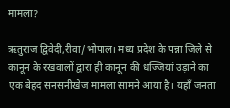मामला?

ऋतुराज द्विवेदी,रीवा/भोपाल। मध्य प्रदेश के पन्ना जिले से कानून के रखवालों द्वारा ही कानून की धज्जियां उड़ाने का एक बेहद सनसनीखेज मामला सामने आया है। यहाँ जनता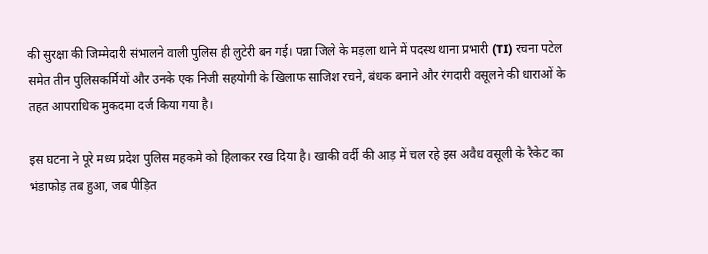की सुरक्षा की जिम्मेदारी संभालने वाली पुलिस ही लुटेरी बन गई। पन्ना जिले के मड़ला थाने में पदस्थ थाना प्रभारी (TI) रचना पटेल समेत तीन पुलिसकर्मियों और उनके एक निजी सहयोगी के खिलाफ साजिश रचने, बंधक बनाने और रंगदारी वसूलने की धाराओं के तहत आपराधिक मुकदमा दर्ज किया गया है।

इस घटना ने पूरे मध्य प्रदेश पुलिस महकमे को हिलाकर रख दिया है। खाकी वर्दी की आड़ में चल रहे इस अवैध वसूली के रैकेट का भंडाफोड़ तब हुआ, जब पीड़ित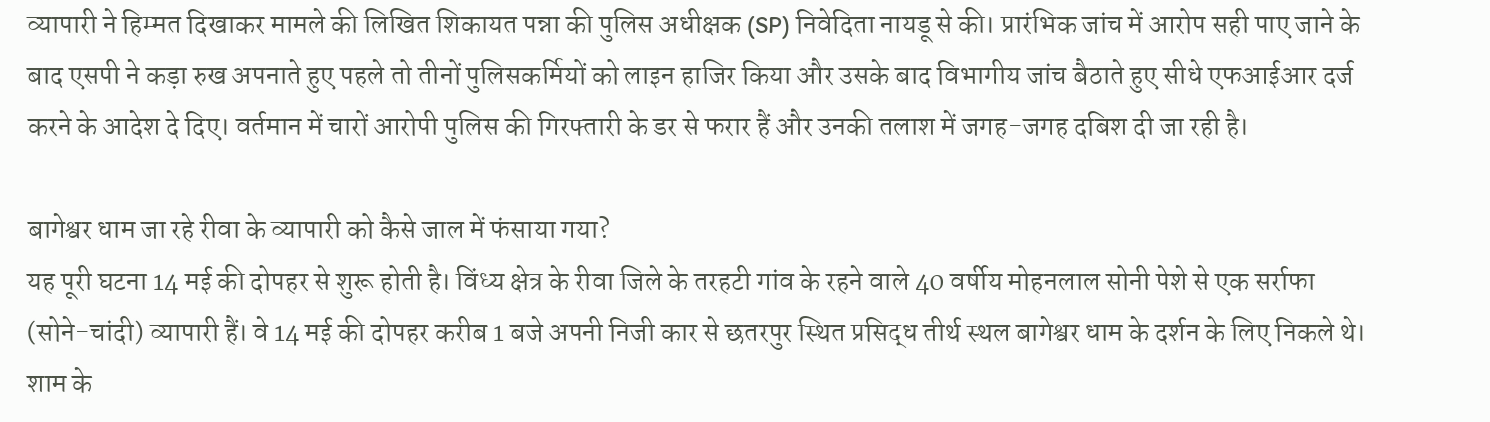व्यापारी ने हिम्मत दिखाकर मामले की लिखित शिकायत पन्ना की पुलिस अधीक्षक (SP) निवेदिता नायडू से की। प्रारंभिक जांच में आरोप सही पाए जाने के बाद एसपी ने कड़ा रुख अपनाते हुए पहले तो तीनों पुलिसकर्मियों को लाइन हाजिर किया और उसके बाद विभागीय जांच बैठाते हुए सीधे एफआईआर दर्ज करने के आदेश दे दिए। वर्तमान में चारों आरोपी पुलिस की गिरफ्तारी के डर से फरार हैं और उनकी तलाश में जगह-जगह दबिश दी जा रही है।

बागेश्वर धाम जा रहे रीवा के व्यापारी को कैसे जाल में फंसाया गया?
यह पूरी घटना 14 मई की दोपहर से शुरू होती है। विंध्य क्षेत्र के रीवा जिले के तरहटी गांव के रहने वाले 40 वर्षीय मोहनलाल सोनी पेशे से एक सर्राफा (सोने-चांदी) व्यापारी हैं। वे 14 मई की दोपहर करीब 1 बजे अपनी निजी कार से छतरपुर स्थित प्रसिद्ध तीर्थ स्थल बागेश्वर धाम के दर्शन के लिए निकले थे। शाम के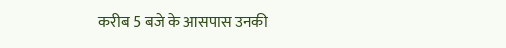करीब 5 बजे के आसपास उनकी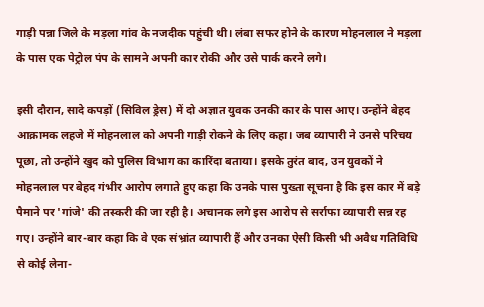गाड़ी पन्ना जिले के मड़ला गांव के नजदीक पहुंची थी। लंबा सफर होने के कारण मोहनलाल ने मड़ला के पास एक पेट्रोल पंप के सामने अपनी कार रोकी और उसे पार्क करने लगे।

इसी दौरान, सादे कपड़ों (सिविल ड्रेस) में दो अज्ञात युवक उनकी कार के पास आए। उन्होंने बेहद आक्रामक लहजे में मोहनलाल को अपनी गाड़ी रोकने के लिए कहा। जब व्यापारी ने उनसे परिचय पूछा, तो उन्होंने खुद को पुलिस विभाग का कारिंदा बताया। इसके तुरंत बाद, उन युवकों ने मोहनलाल पर बेहद गंभीर आरोप लगाते हुए कहा कि उनके पास पुख्ता सूचना है कि इस कार में बड़े पैमाने पर 'गांजे' की तस्करी की जा रही है। अचानक लगे इस आरोप से सर्राफा व्यापारी सन्न रह गए। उन्होंने बार-बार कहा कि वे एक संभ्रांत व्यापारी हैं और उनका ऐसी किसी भी अवैध गतिविधि से कोई लेना-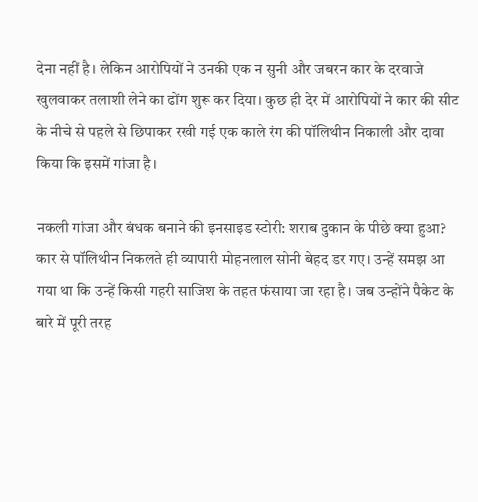देना नहीं है। लेकिन आरोपियों ने उनकी एक न सुनी और जबरन कार के दरवाजे खुलवाकर तलाशी लेने का ढोंग शुरू कर दिया। कुछ ही देर में आरोपियों ने कार की सीट के नीचे से पहले से छिपाकर रखी गई एक काले रंग की पॉलिथीन निकाली और दावा किया कि इसमें गांजा है।

नकली गांजा और बंधक बनाने की इनसाइड स्टोरी: शराब दुकान के पीछे क्या हुआ?
कार से पॉलिथीन निकलते ही व्यापारी मोहनलाल सोनी बेहद डर गए। उन्हें समझ आ गया था कि उन्हें किसी गहरी साजिश के तहत फंसाया जा रहा है। जब उन्होंने पैकेट के बारे में पूरी तरह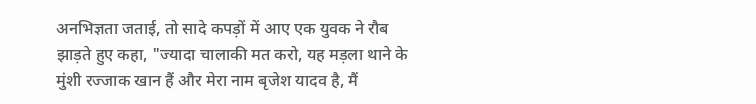अनभिज्ञता जताई, तो सादे कपड़ों में आए एक युवक ने रौब झाड़ते हुए कहा, "ज्यादा चालाकी मत करो, यह मड़ला थाने के मुंशी रज्जाक खान हैं और मेरा नाम बृजेश यादव है, मैं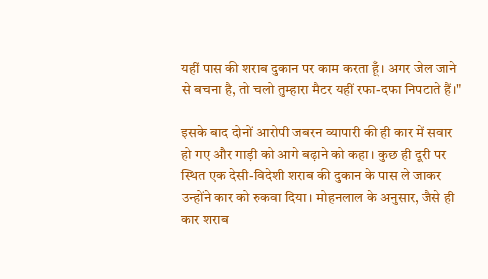यहीं पास की शराब दुकान पर काम करता हूँ। अगर जेल जाने से बचना है, तो चलो तुम्हारा मैटर यहीं रफा-दफा निपटाते हैं।"

इसके बाद दोनों आरोपी जबरन व्यापारी की ही कार में सवार हो गए और गाड़ी को आगे बढ़ाने को कहा। कुछ ही दूरी पर स्थित एक देसी-विदेशी शराब की दुकान के पास ले जाकर उन्होंने कार को रुकवा दिया। मोहनलाल के अनुसार, जैसे ही कार शराब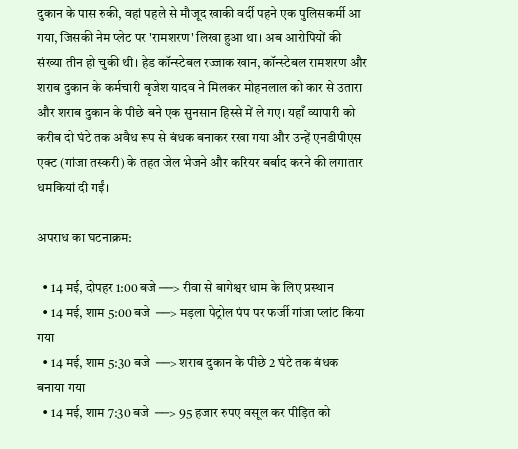दुकान के पास रुकी, वहां पहले से मौजूद खाकी वर्दी पहने एक पुलिसकर्मी आ गया, जिसकी नेम प्लेट पर 'रामशरण' लिखा हुआ था। अब आरोपियों की संख्या तीन हो चुकी थी। हेड कॉन्स्टेबल रज्जाक खान, कॉन्स्टेबल रामशरण और शराब दुकान के कर्मचारी बृजेश यादव ने मिलकर मोहनलाल को कार से उतारा और शराब दुकान के पीछे बने एक सुनसान हिस्से में ले गए। यहाँ व्यापारी को करीब दो घंटे तक अवैध रूप से बंधक बनाकर रखा गया और उन्हें एनडीपीएस एक्ट (गांजा तस्करी) के तहत जेल भेजने और करियर बर्बाद करने की लगातार धमकियां दी गईं।

अपराध का घटनाक्रम:

  • 14 मई, दोपहर 1:00 बजे ──> रीवा से बागेश्वर धाम के लिए प्रस्थान
  • 14 मई, शाम 5:00 बजे  ──> मड़ला पेट्रोल पंप पर फर्जी गांजा प्लांट किया गया
  • 14 मई, शाम 5:30 बजे  ──> शराब दुकान के पीछे 2 घंटे तक बंधक बनाया गया
  • 14 मई, शाम 7:30 बजे  ──> 95 हजार रुपए वसूल कर पीड़ित को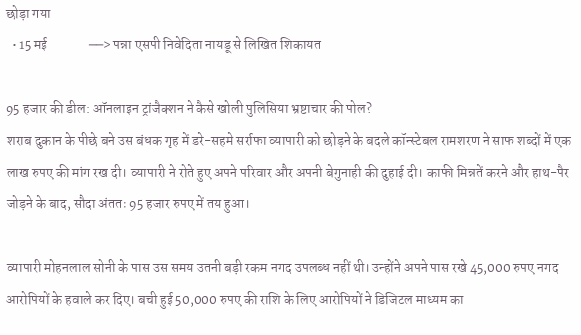छोड़ा गया
  • 15 मई               ──> पन्ना एसपी निवेदिता नायडू से लिखित शिकायत

95 हजार की डील: ऑनलाइन ट्रांजैक्शन ने कैसे खोली पुलिसिया भ्रष्टाचार की पोल?
शराब दुकान के पीछे बने उस बंधक गृह में डरे-सहमे सर्राफा व्यापारी को छोड़ने के बदले कॉन्स्टेबल रामशरण ने साफ शब्दों में एक लाख रुपए की मांग रख दी। व्यापारी ने रोते हुए अपने परिवार और अपनी बेगुनाही की दुहाई दी। काफी मिन्नतें करने और हाथ-पैर जोड़ने के बाद, सौदा अंततः 95 हजार रुपए में तय हुआ।

व्यापारी मोहनलाल सोनी के पास उस समय उतनी बड़ी रकम नगद उपलब्ध नहीं थी। उन्होंने अपने पास रखे 45,000 रुपए नगद आरोपियों के हवाले कर दिए। बची हुई 50,000 रुपए की राशि के लिए आरोपियों ने डिजिटल माध्यम का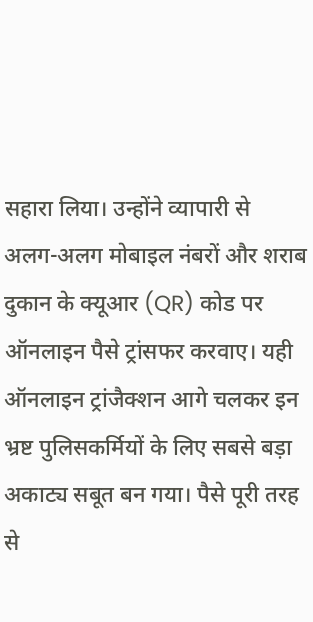सहारा लिया। उन्होंने व्यापारी से अलग-अलग मोबाइल नंबरों और शराब दुकान के क्यूआर (QR) कोड पर ऑनलाइन पैसे ट्रांसफर करवाए। यही ऑनलाइन ट्रांजैक्शन आगे चलकर इन भ्रष्ट पुलिसकर्मियों के लिए सबसे बड़ा अकाट्य सबूत बन गया। पैसे पूरी तरह से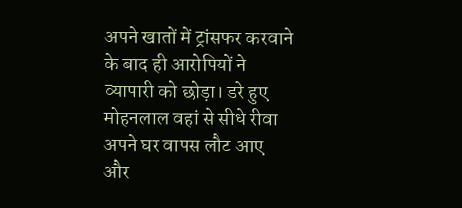अपने खातों में ट्रांसफर करवाने के बाद ही आरोपियों ने व्यापारी को छोड़ा। डरे हुए मोहनलाल वहां से सीधे रीवा अपने घर वापस लौट आए और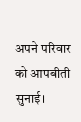अपने परिवार को आपबीती सुनाई।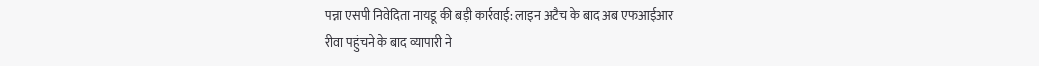पन्ना एसपी निवेदिता नायडू की बड़ी कार्रवाई: लाइन अटैच के बाद अब एफआईआर
रीवा पहुंचने के बाद व्यापारी ने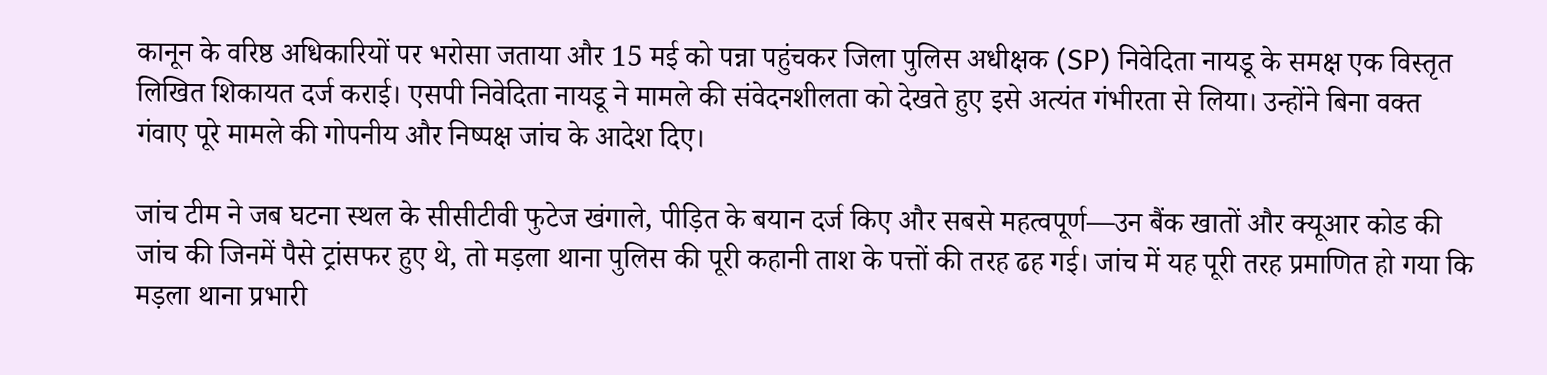कानून के वरिष्ठ अधिकारियों पर भरोसा जताया और 15 मई को पन्ना पहुंचकर जिला पुलिस अधीक्षक (SP) निवेदिता नायडू के समक्ष एक विस्तृत लिखित शिकायत दर्ज कराई। एसपी निवेदिता नायडू ने मामले की संवेदनशीलता को देखते हुए इसे अत्यंत गंभीरता से लिया। उन्होंने बिना वक्त गंवाए पूरे मामले की गोपनीय और निष्पक्ष जांच के आदेश दिए।

जांच टीम ने जब घटना स्थल के सीसीटीवी फुटेज खंगाले, पीड़ित के बयान दर्ज किए और सबसे महत्वपूर्ण—उन बैंक खातों और क्यूआर कोड की जांच की जिनमें पैसे ट्रांसफर हुए थे, तो मड़ला थाना पुलिस की पूरी कहानी ताश के पत्तों की तरह ढह गई। जांच में यह पूरी तरह प्रमाणित हो गया कि मड़ला थाना प्रभारी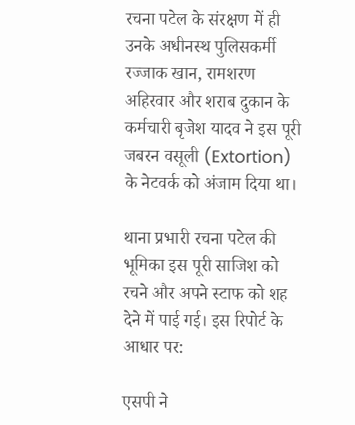रचना पटेल के संरक्षण में ही उनके अधीनस्थ पुलिसकर्मी रज्जाक खान, रामशरण अहिरवार और शराब दुकान के कर्मचारी बृजेश यादव ने इस पूरी जबरन वसूली (Extortion) के नेटवर्क को अंजाम दिया था।

थाना प्रभारी रचना पटेल की भूमिका इस पूरी साजिश को रचने और अपने स्टाफ को शह देने में पाई गई। इस रिपोर्ट के आधार पर:

एसपी ने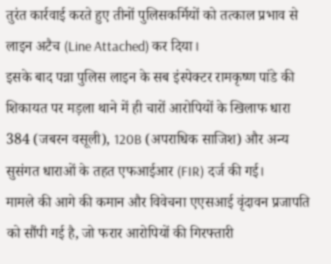तुरंत कार्रवाई करते हुए तीनों पुलिसकर्मियों को तत्काल प्रभाव से लाइन अटैच (Line Attached) कर दिया।
इसके बाद पन्ना पुलिस लाइन के सब इंस्पेक्टर रामकृष्ण पांडे की शिकायत पर मड़ला थाने में ही चारों आरोपियों के खिलाफ धारा 384 (जबरन वसूली), 120B (अपराधिक साजिश) और अन्य सुसंगत धाराओं के तहत एफआईआर (FIR) दर्ज की गई।
मामले की आगे की कमान और विवेचना एएसआई वृंदावन प्रजापति को सौंपी गई है, जो फरार आरोपियों की गिरफ्तारी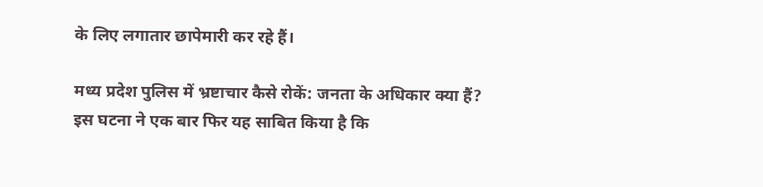के लिए लगातार छापेमारी कर रहे हैं।

मध्य प्रदेश पुलिस में भ्रष्टाचार कैसे रोकें: जनता के अधिकार क्या हैं?
इस घटना ने एक बार फिर यह साबित किया है कि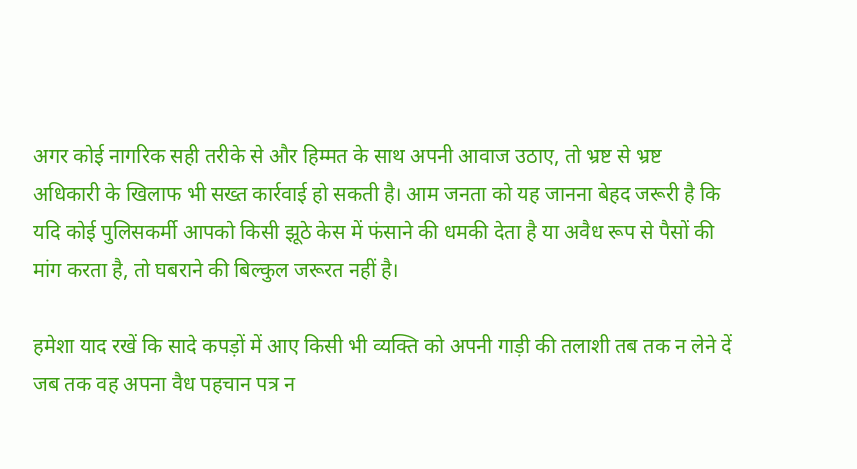अगर कोई नागरिक सही तरीके से और हिम्मत के साथ अपनी आवाज उठाए, तो भ्रष्ट से भ्रष्ट अधिकारी के खिलाफ भी सख्त कार्रवाई हो सकती है। आम जनता को यह जानना बेहद जरूरी है कि यदि कोई पुलिसकर्मी आपको किसी झूठे केस में फंसाने की धमकी देता है या अवैध रूप से पैसों की मांग करता है, तो घबराने की बिल्कुल जरूरत नहीं है।

हमेशा याद रखें कि सादे कपड़ों में आए किसी भी व्यक्ति को अपनी गाड़ी की तलाशी तब तक न लेने दें जब तक वह अपना वैध पहचान पत्र न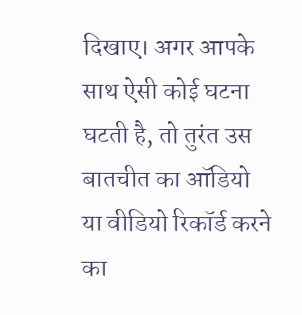दिखाए। अगर आपके साथ ऐसी कोई घटना घटती है, तो तुरंत उस बातचीत का ऑडियो या वीडियो रिकॉर्ड करने का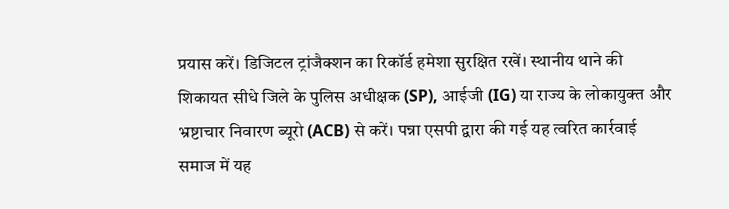प्रयास करें। डिजिटल ट्रांजैक्शन का रिकॉर्ड हमेशा सुरक्षित रखें। स्थानीय थाने की शिकायत सीधे जिले के पुलिस अधीक्षक (SP), आईजी (IG) या राज्य के लोकायुक्त और भ्रष्टाचार निवारण ब्यूरो (ACB) से करें। पन्ना एसपी द्वारा की गई यह त्वरित कार्रवाई समाज में यह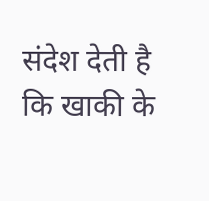संदेश देती है कि खाकी के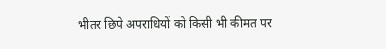भीतर छिपे अपराधियों को किसी भी कीमत पर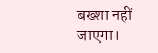बख्शा नहीं जाएगा।